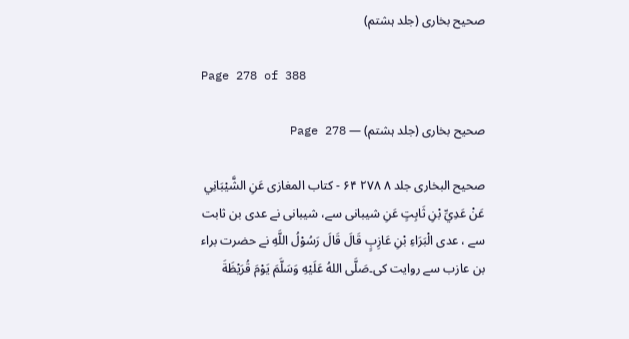صحیح بخاری (جلد ہشتم)

Page 278 of 388

صحیح بخاری (جلد ہشتم) — Page 278

صحیح البخاری جلد ۸ ۲۷۸ ۶۴ - کتاب المغازی عَنِ الشَّيْبَانِي عَنْ عَدِيِّ بْنِ ثَابِتٍ عَنِ شیبانی سے، شیبانی نے عدی بن ثابت سے ، عدی الْبَرَاءِ بْنِ عَازِبٍ قَالَ قَالَ رَسُوْلُ اللَّهِ نے حضرت براء بن عازب سے روایت کی۔صَلَّى اللهُ عَلَيْهِ وَسَلَّمَ يَوْمَ قُرَيْظَةَ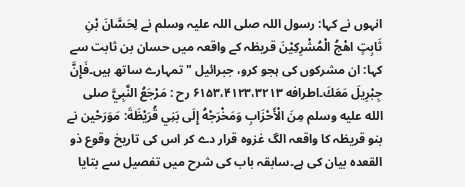انہوں نے کہا: رسول اللہ صلی اللہ علیہ وسلم نے لِحَسَّانَ بْنِ ثَابِتٍ اهْجُ الْمُشْرِكِيْنَ قریظہ کے واقعہ میں حسان بن ثابت سے کہا: ان مشرکوں کی ہجو کرو، جبرائیل " تمہارے ساتھ ہیں۔فَإِنَّ جِبْرِيلَ مَعَكَ۔اطرافه ۶۱۵۳،۴۱۲۳،۳۲۱۳ رح : مَرْجَعُ النَّبِيَّ صلى الله عليه وسلم مِنَ الْأَحْزَابِ وَمَخْرَجْهُ إِلَى بَنِي قُرَيْظَةَ: مَوَرَحْين نے بنو قریظہ کا واقعہ الگ غزوہ قرار دے کر اس کی تاریخ وقوع ذو القعدہ بیان کی ہے۔سابقہ باب کی شرح میں تفصیل سے بتایا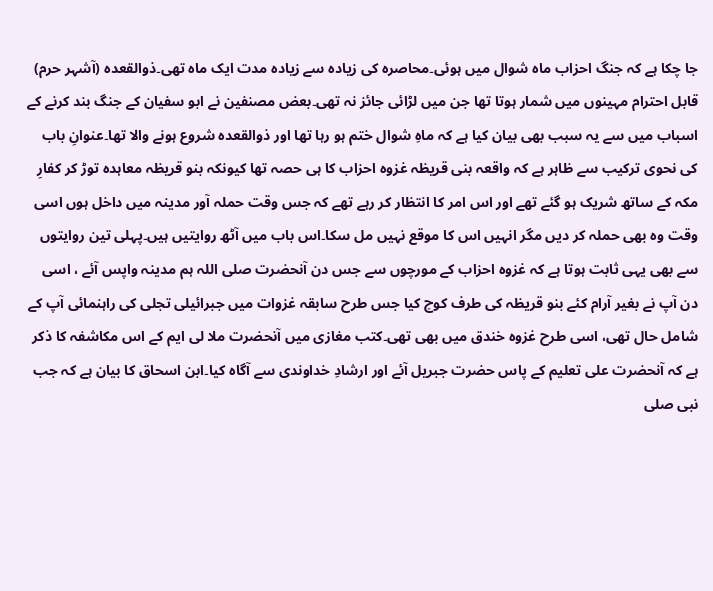جا چکا ہے کہ جنگ احزاب ماہ شوال میں ہوئی۔محاصرہ کی زیادہ سے زیادہ مدت ایک ماہ تھی۔ذوالقعدہ (آشہر حرم) قابل احترام مہینوں میں شمار ہوتا تھا جن میں لڑائی جائز نہ تھی۔بعض مصنفین نے ابو سفیان کے جنگ بند کرنے کے اسباب میں سے یہ سبب بھی بیان کیا ہے کہ ماہِ شوال ختم ہو رہا تھا اور ذوالقعدہ شروع ہونے والا تھا۔عنوانِ باب کی نحوی ترکیب سے ظاہر ہے کہ واقعہ بنی قریظہ غزوہ احزاب کا ہی حصہ تھا کیونکہ بنو قریظہ معاہدہ توڑ کر کفارِ مکہ کے ساتھ شریک ہو گئے تھے اور اس امر کا انتظار کر رہے تھے کہ جس وقت حملہ آور مدینہ میں داخل ہوں اسی وقت وہ بھی حملہ کر دیں مگر انہیں اس کا موقع نہیں مل سکا۔اس باب میں آٹھ روایتیں ہیں۔پہلی تین روایتوں سے بھی یہی ثابت ہوتا ہے کہ غزوہ احزاب کے مورچوں سے جس دن آنحضرت صلی اللہ ہم مدینہ واپس آئے ، اسی دن آپ نے بغیر آرام کئے بنو قریظہ کی طرف کوچ کیا جس طرح سابقہ غزوات میں جبرائیلی تجلی کی راہنمائی آپ کے شامل حال تھی، اسی طرح غزوہ خندق میں بھی تھی۔کتب مغازی میں آنحضرت ملا لی ایم کے اس مکاشفہ کا ذکر ہے کہ آنحضرت علی تعلیم کے پاس حضرت جبریل آئے اور ارشادِ خداوندی سے آگاہ کیا۔ابن اسحاق کا بیان ہے کہ جب نبی صلی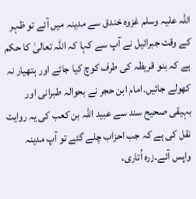اللہ علیہ وسلم غزوہ خندق سے مدینہ میں آئے تو ظہر کے وقت جبرائیل نے آپ سے کہا کہ اللہ تعالیٰ کا حکم ہے کہ بنو قریظہ کی طرف کوچ کیا جائے اور ہتھیار نہ کھولے جائیں۔امام ابن حجر نے بحوالہ طبرانی اور بہیقی صحیح سند سے عبید اللہ بن کعب کی یہ روایت نقل کی ہے کہ جب احزاب چلے گئے تو آپ مدینہ واپس آئے۔زرہ اُتاری،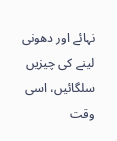نہائے اور دھونی لینے کی چیزیں سلگائیں، اسی وقت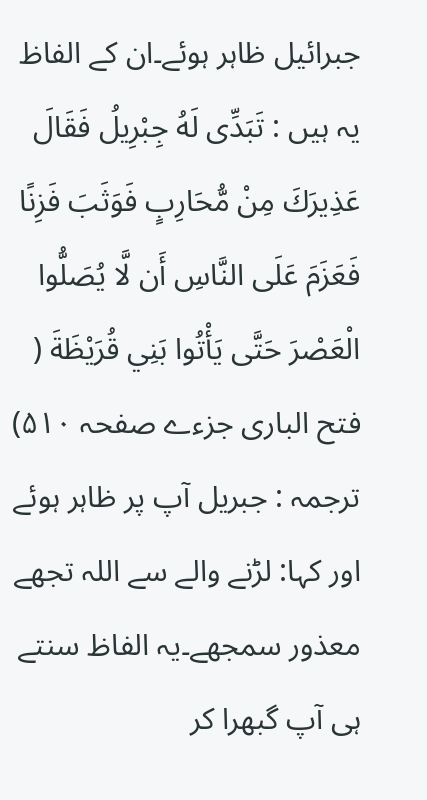جبرائیل ظاہر ہوئے۔ان کے الفاظ یہ ہیں : تَبَدِّى لَهُ جِبْرِيلُ فَقَالَ عَذِيرَكَ مِنْ مُّحَارِبٍ فَوَثَبَ فَزِنًا فَعَزَمَ عَلَى النَّاسِ أَن لَّا يُصَلُّوا الْعَصْرَ حَتَّى يَأْتُوا بَنِي قُرَيْظَةَ ( فتح الباری جزءے صفحہ ۵۱۰) ترجمہ : جبریل آپ پر ظاہر ہوئے اور کہا: لڑنے والے سے اللہ تجھے معذور سمجھے۔یہ الفاظ سنتے ہی آپ گبھرا کر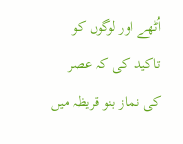اُٹھے اور لوگوں کو تاکید کی کہ عصر کی نماز بنو قریظہ میں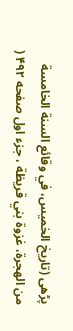پڑھی (تاريخ الخميس، في وقائع السنة الخامسة من الهجرة، غزوة بني قريظة ، جزء اول صفحه ۴۹۲ (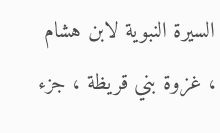السيرة النبوية لابن هشام ، غزوة بني قريظة ، جزء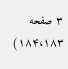۳ صفحه ۱۸۴،۱۸۳)